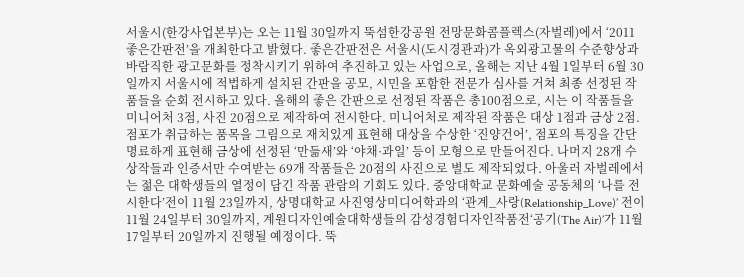서울시(한강사업본부)는 오는 11월 30일까지 뚝섬한강공원 전망문화콤플렉스(자벌레)에서 ‘2011 좋은간판전’을 개최한다고 밝혔다. 좋은간판전은 서울시(도시경관과)가 옥외광고물의 수준향상과 바람직한 광고문화를 정착시키기 위하여 추진하고 있는 사업으로, 올해는 지난 4월 1일부터 6월 30일까지 서울시에 적법하게 설치된 간판을 공모, 시민을 포함한 전문가 심사를 거쳐 최종 선정된 작품들을 순회 전시하고 있다. 올해의 좋은 간판으로 선정된 작품은 총100점으로, 시는 이 작품들을 미니어처 3점, 사진 20점으로 제작하여 전시한다. 미니어처로 제작된 작품은 대상 1점과 금상 2점. 점포가 취급하는 품목을 그림으로 재치있게 표현해 대상을 수상한 ‘진양건어’, 점포의 특징을 간단명료하게 표현해 금상에 선정된 ‘만듦새’와 ‘야채·과일’ 등이 모형으로 만들어진다. 나머지 28개 수상작들과 인증서만 수여받는 69개 작품들은 20점의 사진으로 별도 제작되었다. 아울러 자벌레에서는 젊은 대학생들의 열정이 담긴 작품 관람의 기회도 있다. 중앙대학교 문화예술 공동체의 ‘나를 전시한다’전이 11월 23일까지, 상명대학교 사진영상미디어학과의 ‘관계_사랑(Relationship_Love)’ 전이 11월 24일부터 30일까지, 계원디자인예술대학생들의 감성경험디자인작품전‘공기(The Air)’가 11월 17일부터 20일까지 진행될 예정이다. 뚝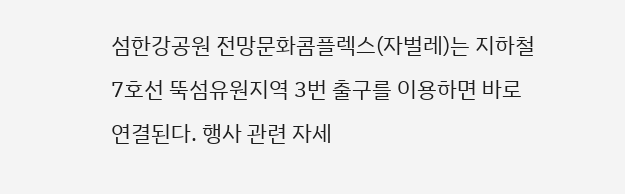섬한강공원 전망문화콤플렉스(자벌레)는 지하철 7호선 뚝섬유원지역 3번 출구를 이용하면 바로 연결된다. 행사 관련 자세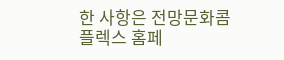한 사항은 전망문화콤플렉스 홈페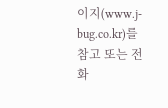이지(www.j-bug.co.kr)를 참고 또는 전화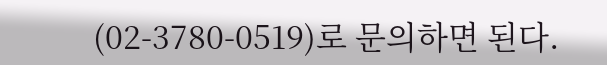(02-3780-0519)로 문의하면 된다.